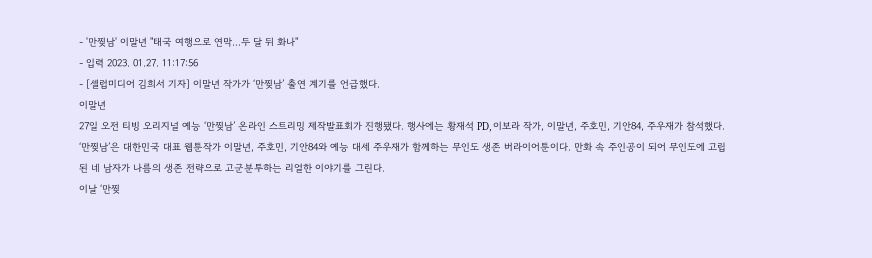- '만찢남' 이말년 "태국 여행으로 연막…두 달 뒤 화나"
- 입력 2023. 01.27. 11:17:56
- [셀럽미디어 김희서 기자] 이말년 작가가 ‘만찢남’ 출연 계기를 언급했다.
이말년
27일 오전 티빙 오리지널 예능 ‘만찢남’ 온라인 스트리밍 제작발표회가 진행됐다. 행사에는 황재석 PD, 이보라 작가, 이말년, 주호민, 기안84, 주우재가 참석했다.
‘만찢남’은 대한민국 대표 웹툰작가 이말년, 주호민, 기안84와 예능 대세 주우재가 함께하는 무인도 생존 버라이어툰이다. 만화 속 주인공이 되어 무인도에 고립된 네 남자가 나름의 생존 전략으로 고군분투하는 리얼한 이야기를 그린다.
이날 ‘만찢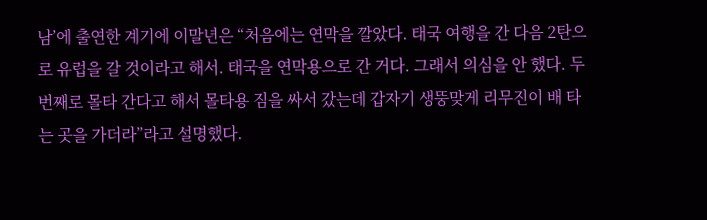남’에 출연한 계기에 이말년은 “처음에는 연막을 깔았다. 태국 여행을 간 다음 2탄으로 유럽을 갈 것이라고 해서. 태국을 연막용으로 간 거다. 그래서 의심을 안 했다. 두 번째로 몰타 간다고 해서 몰타용 짐을 싸서 갔는데 갑자기 생뚱맞게 리무진이 배 타는 곳을 가더라”라고 설명했다.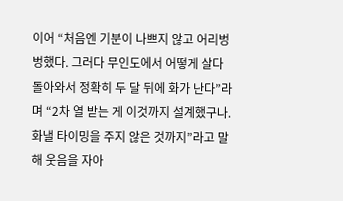이어 “처음엔 기분이 나쁘지 않고 어리벙벙했다. 그러다 무인도에서 어떻게 살다 돌아와서 정확히 두 달 뒤에 화가 난다”라며 “2차 열 받는 게 이것까지 설계했구나. 화낼 타이밍을 주지 않은 것까지”라고 말해 웃음을 자아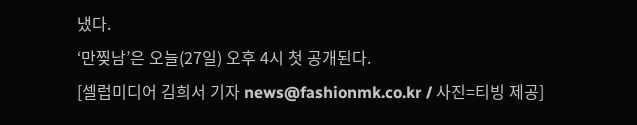냈다.
‘만찢남’은 오늘(27일) 오후 4시 첫 공개된다.
[셀럽미디어 김희서 기자 news@fashionmk.co.kr / 사진=티빙 제공]